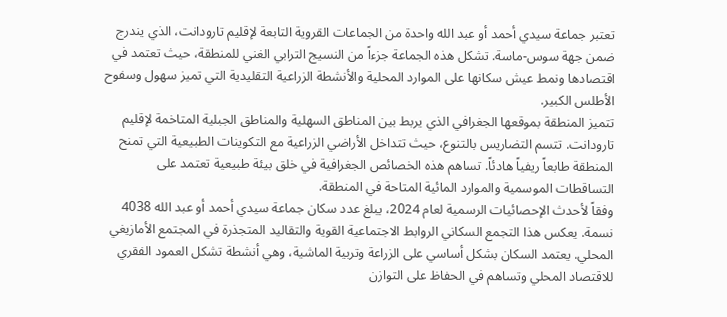تعتبر جماعة سيدي أحمد أو عبد الله واحدة من الجماعات القروية التابعة لإقليم تارودانت، الذي يندرج ضمن جهة سوس-ماسة. تشكل هذه الجماعة جزءاً من النسيج الترابي الغني للمنطقة، حيث تعتمد في اقتصادها ونمط عيش سكانها على الموارد المحلية والأنشطة الزراعية التقليدية التي تميز سهول وسفوح الأطلس الكبير.
تتميز المنطقة بموقعها الجغرافي الذي يربط بين المناطق السهلية والمناطق الجبلية المتاخمة لإقليم تارودانت. تتسم التضاريس بالتنوع، حيث تتداخل الأراضي الزراعية مع التكوينات الطبيعية التي تمنح المنطقة طابعاً ريفياً هادئاً. تساهم هذه الخصائص الجغرافية في خلق بيئة طبيعية تعتمد على التساقطات الموسمية والموارد المائية المتاحة في المنطقة.
وفقاً لأحدث الإحصائيات الرسمية لعام 2024، يبلغ عدد سكان جماعة سيدي أحمد أو عبد الله 4038 نسمة. يعكس هذا التجمع السكاني الروابط الاجتماعية القوية والتقاليد المتجذرة في المجتمع الأمازيغي المحلي. يعتمد السكان بشكل أساسي على الزراعة وتربية الماشية، وهي أنشطة تشكل العمود الفقري للاقتصاد المحلي وتساهم في الحفاظ على التوازن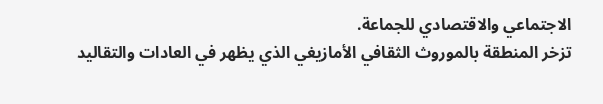الاجتماعي والاقتصادي للجماعة.
تزخر المنطقة بالموروث الثقافي الأمازيغي الذي يظهر في العادات والتقاليد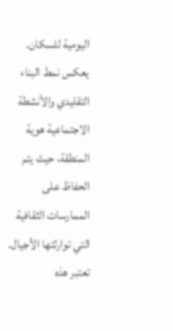اليومية للسكان. يعكس نمط البناء التقليدي والأنشطة الاجتماعية هوية المنطقة، حيث يتم الحفاظ على الممارسات الثقافية التي توارثتها الأجيال. تعتبر هذه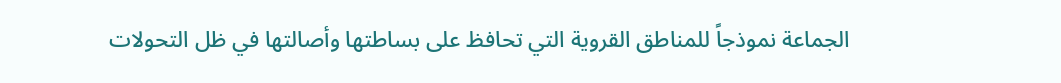الجماعة نموذجاً للمناطق القروية التي تحافظ على بساطتها وأصالتها في ظل التحولات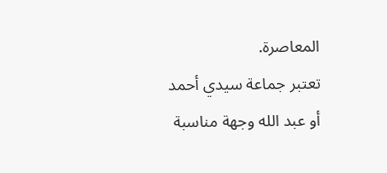المعاصرة.
تعتبر جماعة سيدي أحمد أو عبد الله وجهة مناسبة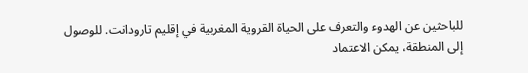للباحثين عن الهدوء والتعرف على الحياة القروية المغربية في إقليم تارودانت. للوصول إلى المنطقة، يمكن الاعتماد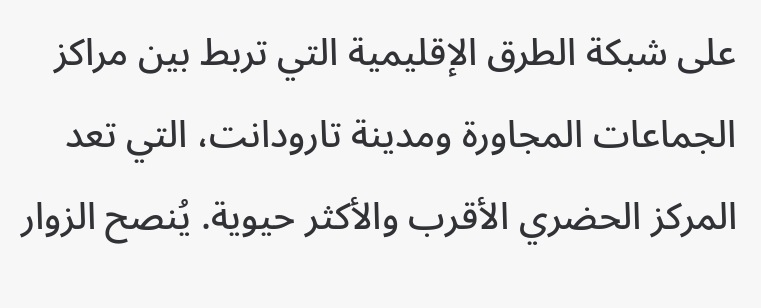على شبكة الطرق الإقليمية التي تربط بين مراكز الجماعات المجاورة ومدينة تارودانت، التي تعد المركز الحضري الأقرب والأكثر حيوية. يُنصح الزوار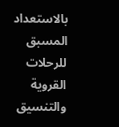بالاستعداد المسبق للرحلات القروية والتنسيق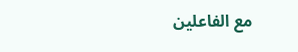مع الفاعلين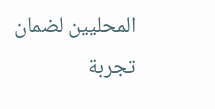المحليين لضمان تجربة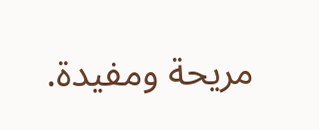مريحة ومفيدة.